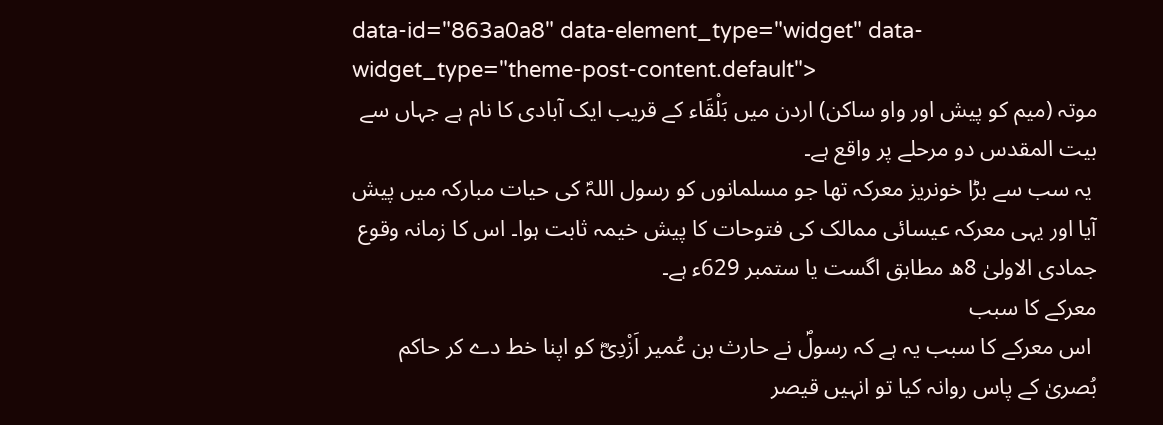data-id="863a0a8" data-element_type="widget" data-widget_type="theme-post-content.default">
موتہ (میم کو پیش اور واو ساکن) اردن میں بَلْقَاء کے قریب ایک آبادی کا نام ہے جہاں سے بیت المقدس دو مرحلے پر واقع ہے۔
 یہ سب سے بڑا خونریز معرکہ تھا جو مسلمانوں کو رسول اللہؐ کی حیات مبارکہ میں پیش آیا اور یہی معرکہ عیسائی ممالک کی فتوحات کا پیش خیمہ ثابت ہوا۔ اس کا زمانہ وقوع جمادی الاولیٰ 8ھ مطابق اگست یا ستمبر 629ء ہے۔
معرکے کا سبب
 اس معرکے کا سبب یہ ہے کہ رسولؐ نے حارث بن عُمیر اَزْدِیؓ کو اپنا خط دے کر حاکم بُصریٰ کے پاس روانہ کیا تو انہیں قیصر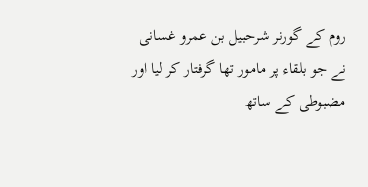روم کے گورنر شرحبیل بن عمرو غسانی نے جو بلقاء پر مامور تھا گرفتار کر لیا اور مضبوطی کے ساتھ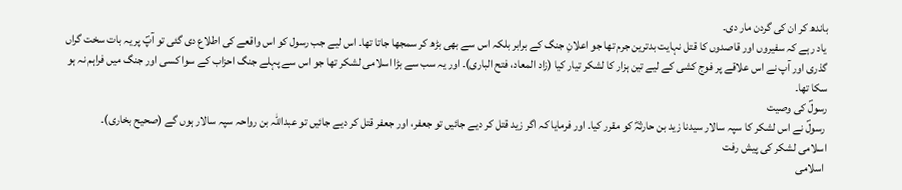باندھ کر ان کی گردن مار دی۔
 یاد رہے کہ سفیروں اور قاصدوں کا قتل نہایت بدترین جرم تھا جو اعلانِ جنگ کے برابر بلکہ اس سے بھی بڑھ کر سمجھا جاتا تھا۔ اس لیے جب رسول کو اس واقعے کی اطلاع دی گئی تو آپؐ پر یہ بات سخت گراں گذری اور آپ نے اس علاقے پر فوج کشی کے لیے تین ہزار کا لشکر تیار کیا (زاد المعاد، فتح الباری)۔ اور یہ سب سے بڑا اسلامی لشکر تھا جو اس سے پہلے جنگ احزاب کے سوا کسی اور جنگ میں فراہم نہ ہو سکا تھا۔
رسولؐ کی وصیت
 رسولؐ نے اس لشکر کا سپہ سالار سیدنا زید بن حارثہؓ کو مقرر کیا۔ اور فرمایا کہ اگر زید قتل کر دیے جائیں تو جعفر، اور جعفر قتل کر دیے جائیں تو عبداللہ بن رواحہ سپہ سالار ہوں گے (صحیح بخاری)۔
اسلامی لشکر کی پیش رفت
 اسلامی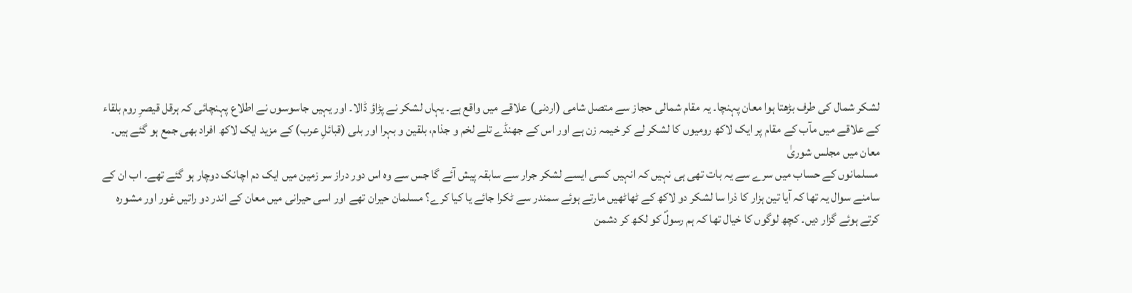لشکر شمال کی طرف بڑھتا ہوا معان پہنچا۔ یہ مقام شمالی حجاز سے متصل شامی (اردنی) علاقے میں واقع ہے۔ یہاں لشکر نے پڑاؤ ڈالا۔ اور یہیں جاسوسوں نے اطلاع پہنچائی کہ ہرقل قیصرِ روم بلقاء کے علاقے میں مآب کے مقام پر ایک لاکھ رومیوں کا لشکر لے کر خیمہ زن ہے اور اس کے جھنڈے تلے لخم و جذام، بلقین و بہرا اور بلی (قبائلِ عرب) کے مزید ایک لاکھ افراد بھی جمع ہو گئے ہیں۔
معان میں مجلس شوریٰ
 مسلمانوں کے حساب میں سرے سے یہ بات تھی ہی نہیں کہ انہیں کسی ایسے لشکر جرار سے سابقہ پیش آئے گا جس سے وہ اس دور دراز سر زمین میں ایک دم اچانک دوچار ہو گئے تھے۔ اب ان کے سامنے سوال یہ تھا کہ آیا تین ہزار کا ذرا سا لشکر دو لاکھ کے ٹھاٹھیں مارتے ہوئے سمندر سے ٹکرا جائے یا کیا کرے؟ مسلمان حیران تھے اور اسی حیرانی میں معان کے اندر دو راتیں غور اور مشورہ کرتے ہوئے گزار دیں۔ کچھ لوگوں کا خیال تھا کہ ہم رسولؐ کو لکھ کر دشمن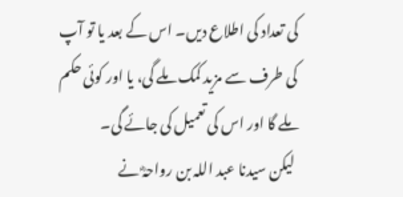کی تعداد کی اطلاع دیں۔ اس کے بعد یا تو آپ کی طرف سے مزید کمک ملے گی، یا اور کوئی حکم ملے گا اور اس کی تعمیل کی جائے گی۔
 لیکن سیدنا عبد اللہ بن رواحہؓ نے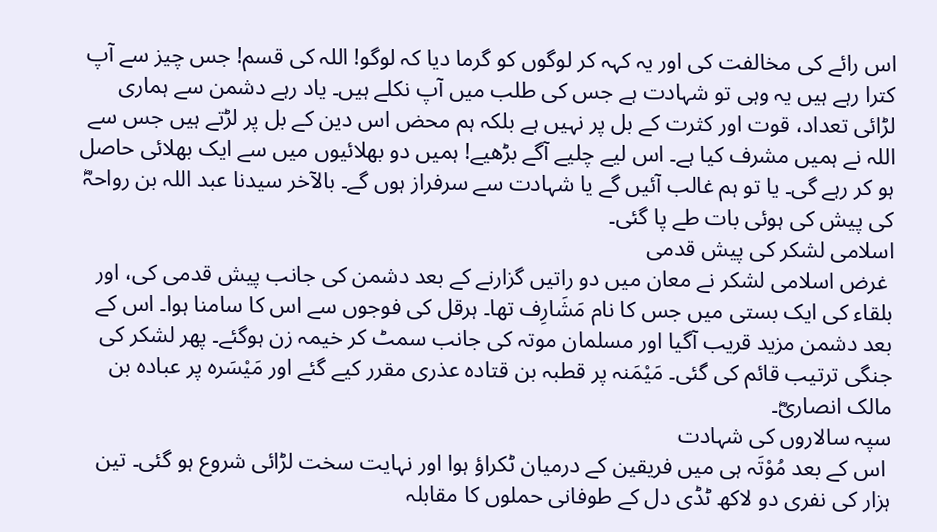اس رائے کی مخالفت کی اور یہ کہہ کر لوگوں کو گرما دیا کہ لوگو! اللہ کی قسم! جس چیز سے آپ کترا رہے ہیں یہ وہی تو شہادت ہے جس کی طلب میں آپ نکلے ہیں۔ یاد رہے دشمن سے ہماری لڑائی تعداد، قوت اور کثرت کے بل پر نہیں ہے بلکہ ہم محض اس دین کے بل پر لڑتے ہیں جس سے اللہ نے ہمیں مشرف کیا ہے۔ اس لیے چلیے آگے بڑھیے! ہمیں دو بھلائیوں میں سے ایک بھلائی حاصل ہو کر رہے گی۔ یا تو ہم غالب آئیں گے یا شہادت سے سرفراز ہوں گے۔ بالآخر سیدنا عبد اللہ بن رواحہؓ کی پیش کی ہوئی بات طے پا گئی۔
اسلامی لشکر کی پیش قدمی
 غرض اسلامی لشکر نے معان میں دو راتیں گزارنے کے بعد دشمن کی جانب پیش قدمی کی، اور بلقاء کی ایک بستی میں جس کا نام مَشَارِف تھا۔ ہرقل کی فوجوں سے اس کا سامنا ہوا۔ اس کے بعد دشمن مزید قریب آگیا اور مسلمان موتہ کی جانب سمٹ کر خیمہ زن ہوگئے۔ پھر لشکر کی جنگی ترتیب قائم کی گئی۔ مَیْمَنہ پر قطبہ بن قتادہ عذری مقرر کیے گئے اور مَیْسَرہ پر عبادہ بن مالک انصاریؓ۔
سپہ سالاروں کی شہادت
 اس کے بعد مُوْتَہ ہی میں فریقین کے درمیان ٹکراؤ ہوا اور نہایت سخت لڑائی شروع ہو گئی۔ تین ہزار کی نفری دو لاکھ ٹڈی دل کے طوفانی حملوں کا مقابلہ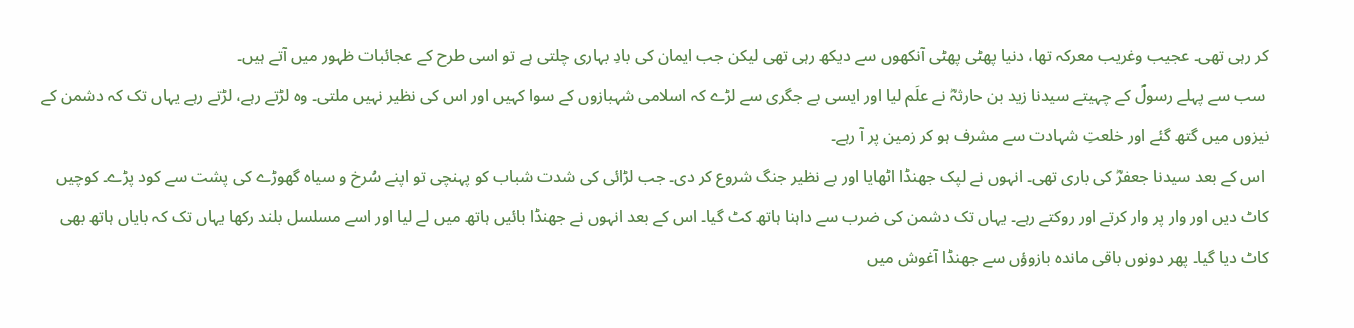کر رہی تھی۔ عجیب وغریب معرکہ تھا، دنیا پھٹی پھٹی آنکھوں سے دیکھ رہی تھی لیکن جب ایمان کی بادِ بہاری چلتی ہے تو اسی طرح کے عجائبات ظہور میں آتے ہیں۔
 سب سے پہلے رسولؐ کے چہیتے سیدنا زید بن حارثہؓ نے علَم لیا اور ایسی بے جگری سے لڑے کہ اسلامی شہبازوں کے سوا کہیں اور اس کی نظیر نہیں ملتی۔ وہ لڑتے رہے، لڑتے رہے یہاں تک کہ دشمن کے نیزوں میں گتھ گئے اور خلعتِ شہادت سے مشرف ہو کر زمین پر آ رہے۔
 اس کے بعد سیدنا جعفرؓ کی باری تھی۔ انہوں نے لپک جھنڈا اٹھایا اور بے نظیر جنگ شروع کر دی۔ جب لڑائی کی شدت شباب کو پہنچی تو اپنے سُرخ و سیاہ گھوڑے کی پشت سے کود پڑے۔ کوچیں کاٹ دیں اور وار پر وار کرتے اور روکتے رہے۔ یہاں تک دشمن کی ضرب سے داہنا ہاتھ کٹ گیا۔ اس کے بعد انہوں نے جھنڈا بائیں ہاتھ میں لے لیا اور اسے مسلسل بلند رکھا یہاں تک کہ بایاں ہاتھ بھی کاٹ دیا گیا۔ پھر دونوں باقی ماندہ بازوؤں سے جھنڈا آغوش میں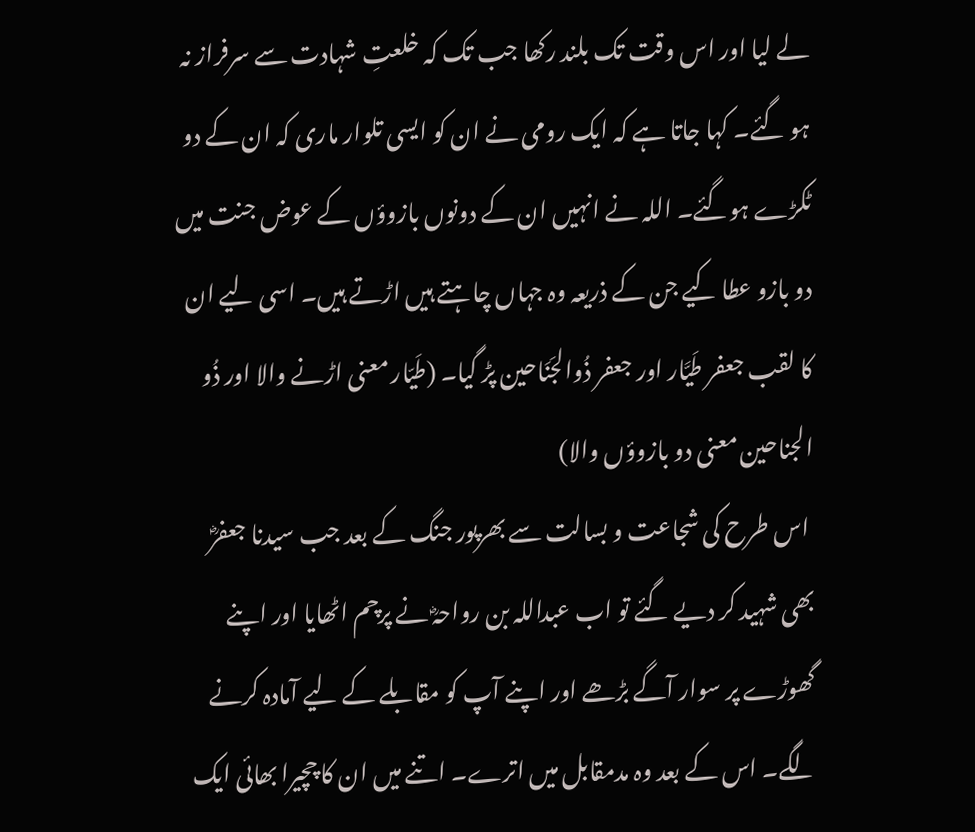لے لیا اور اس وقت تک بلند رکھا جب تک کہ خلعتِ شہادت سے سرفراز نہ ہو گئے۔ کہا جاتا ہے کہ ایک رومی نے ان کو ایسی تلوار ماری کہ ان کے دو ٹکڑے ہوگئے۔ اللہ نے انہیں ان کے دونوں بازوؤں کے عوض جنت میں دو بازو عطا کیے جن کے ذریعہ وہ جہاں چاہتے ہیں اڑتے ہیں۔ اسی لیے ان کا لقب جعفر طَیَّار اور جعفر ذُوالجَنَاحین پڑ گیا۔ (طَیّار معنی اڑنے والا اور ذُو الجناحین معنی دو بازوؤں والا)
 اس طرح کی شجاعت و بسالت سے بھرپور جنگ کے بعد جب سیدنا جعفرؓ بھی شہید کر دیے گئے تو اب عبداللہ بن رواحہؓ نے پرچم اٹھایا اور اپنے گھوڑے پر سوار آگے بڑھے اور اپنے آپ کو مقابلے کے لیے آمادہ کرنے لگے۔ اس کے بعد وہ مدمقابل میں اترے۔ اتنے میں ان کا چچیرا بھائی ایک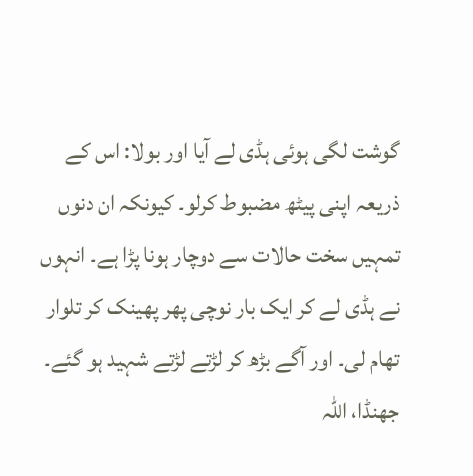گوشت لگی ہوئی ہڈی لے آیا اور بولا: اس کے ذریعہ اپنی پیٹھ مضبوط کرلو۔ کیونکہ ان دنوں تمہیں سخت حالات سے دوچار ہونا پڑا ہے۔ انہوں نے ہڈی لے کر ایک بار نوچی پھر پھینک کر تلوار تھام لی۔ اور آگے بڑھ کر لڑتے لڑتے شہید ہو گئے۔
جھنڈا، اللہ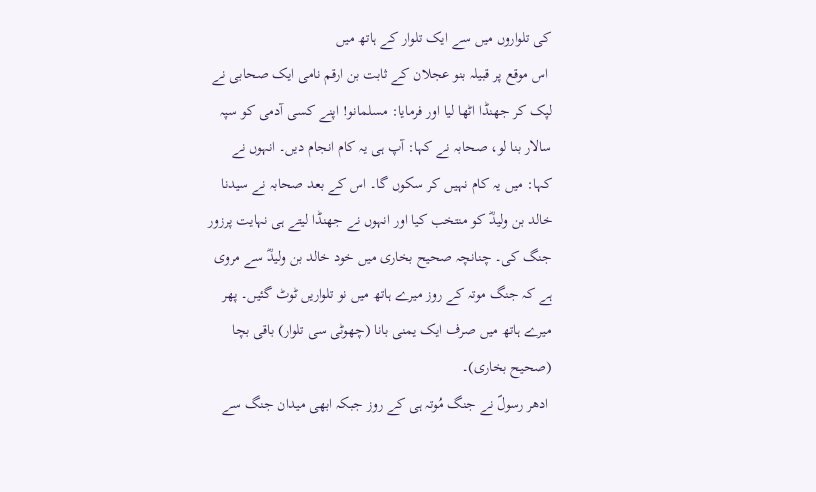کی تلواروں میں سے ایک تلوار کے ہاتھ میں
 اس موقع پر قبیلہ بنو عجلان کے ثابت بن ارقم نامی ایک صحابی نے لپک کر جھنڈا اٹھا لیا اور فرمایا: مسلمانو! اپنے کسی آدمی کو سپہ سالار بنا لو، صحابہ نے کہا: آپ ہی یہ کام انجام دیں۔ انہوں نے کہا: میں یہ کام نہیـں کر سکوں گا۔ اس کے بعد صحابہ نے سیدنا خالد بن ولیدؓ کو منتخب کیا اور انہوں نے جھنڈا لیتے ہی نہایت پرزور جنگ کی۔ چنانچہ صحیح بخاری میں خود خالد بن ولیدؓ سے مروی ہے کہ جنگ موتہ کے روز میرے ہاتھ میں نو تلواریں ٹوٹ گئیں۔ پھر میرے ہاتھ میں صرف ایک یمنی بانا (چھوٹی سی تلوار) باقی بچا (صحیح بخاری)۔
 ادھر رسولؐ نے جنگ مُوتہ ہی کے روز جبکہ ابھی میدان جنگ سے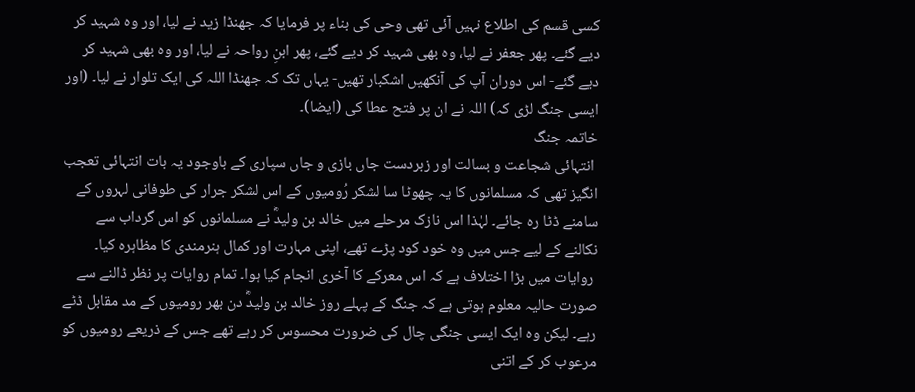کسی قسم کی اطلاع نہیں آئی تھی وحی کی بناء پر فرمایا کہ جھنڈا زید نے لیا، اور وہ شہید کر دیے گئے۔ پھر جعفر نے لیا، وہ بھی شہید کر دیے گئے، پھر ابنِ رواحہ نے لیا، اور وہ بھی شہید کر دیے گئے- اس دوران آپ کی آنکھیں اشکبار تھیں- یہاں تک کہ جھنڈا اللہ کی ایک تلوار نے لیا۔ (اور ایسی جنگ لڑی کہ) اللہ نے ان پر فتح عطا کی (ایضا)۔
خاتمہ جنگ
 انتہائی شجاعت و بسالت اور زبردست جاں بازی و جاں سپاری کے باوجود یہ بات انتہائی تعجب انگیز تھی کہ مسلمانوں کا یہ چھوٹا سا لشکر رُومیوں کے اس لشکر جرار کی طوفانی لہروں کے سامنے ڈٹا رہ جائے۔ لہٰذا اس نازک مرحلے میں خالد بن ولیدؓ نے مسلمانوں کو اس گرداب سے نکالنے کے لیے جس میں وہ خود کود پڑے تھے، اپنی مہارت اور کمال ہنرمندی کا مظاہرہ کیا۔
 روایات میں بڑا اختلاف ہے کہ اس معرکے کا آخری انجام کیا ہوا۔ تمام روایات پر نظر ڈالنے سے صورت حالیہ معلوم ہوتی ہے کہ جنگ کے پہلے روز خالد بن ولیدؓ دن بھر رومیوں کے مد مقابل ڈٹے رہے۔ لیکن وہ ایک ایسی جنگی چال کی ضرورت محسوس کر رہے تھے جس کے ذریعے رومیوں کو مرعوب کر کے اتنی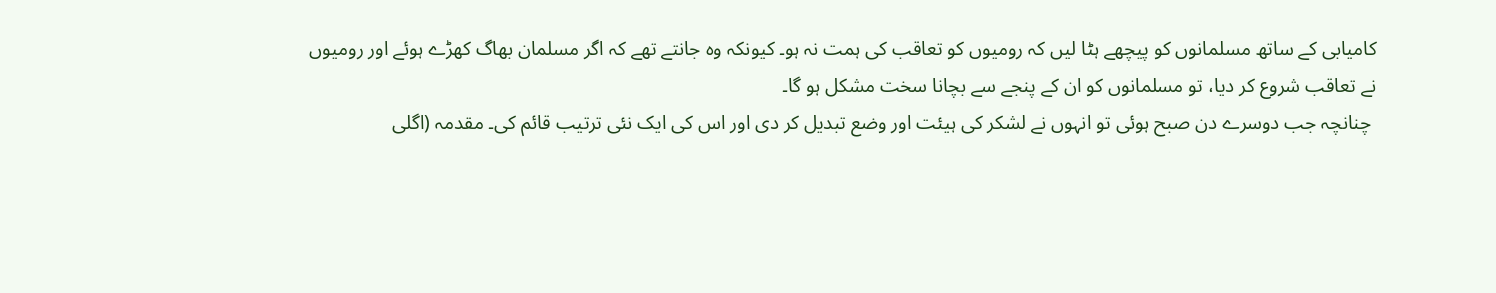کامیابی کے ساتھ مسلمانوں کو پیچھے ہٹا لیں کہ رومیوں کو تعاقب کی ہمت نہ ہو۔ کیونکہ وہ جانتے تھے کہ اگر مسلمان بھاگ کھڑے ہوئے اور رومیوں نے تعاقب شروع کر دیا، تو مسلمانوں کو ان کے پنجے سے بچانا سخت مشکل ہو گا۔
 چنانچہ جب دوسرے دن صبح ہوئی تو انہوں نے لشکر کی ہیئت اور وضع تبدیل کر دی اور اس کی ایک نئی ترتیب قائم کی۔ مقدمہ (اگلی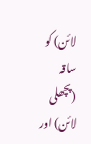لائن) کو ساقہ (پچھلی لائن) اور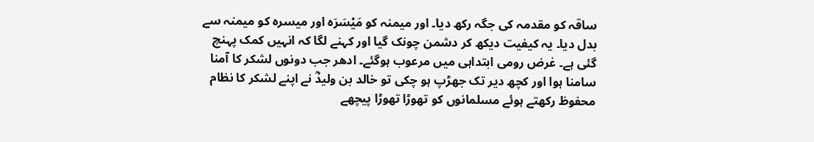ساقہ کو مقدمہ کی جگہ رکھ دیا۔ اور میمنہ کو مَیْسَرَہ اور میسرہ کو میمنہ سے بدل دیا۔ یہ کیفیت دیکھ کر دشمن چونک گیا اور کہنے لگا کہ انہیں کمک پہنچ گئی ہے۔ غرض رومی ابتداہی میں مرعوب ہوگئے۔ ادھر جب دونوں لشکر کا آمنا سامنا ہوا اور کچھ دیر تک جھڑپ ہو چکی تو خالد بن ولیدؓ نے اپنے لشکر کا نظام محفوظ رکھتے ہوئے مسلمانوں کو تھوڑا تھوڑا پیچھے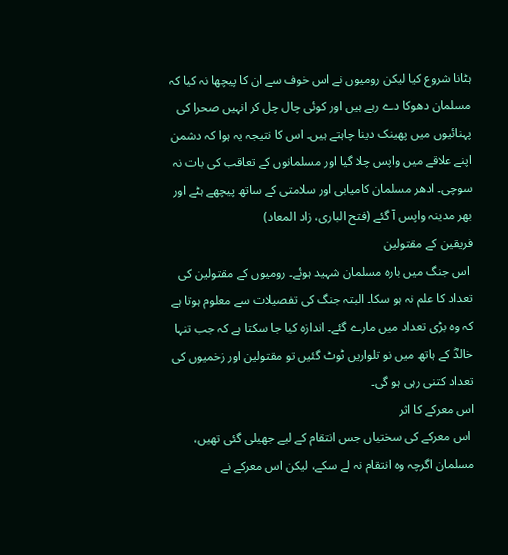ہٹانا شروع کیا لیکن رومیوں نے اس خوف سے ان کا پیچھا نہ کیا کہ مسلمان دھوکا دے رہے ہیں اور کوئی چال چل کر انہیں صحرا کی پہنائیوں میں پھینک دینا چاہتے ہیں۔ اس کا نتیجہ یہ ہوا کہ دشمن اپنے علاقے میں واپس چلا گیا اور مسلمانوں کے تعاقب کی بات نہ سوچی۔ ادھر مسلمان کامیابی اور سلامتی کے ساتھ پیچھے ہٹے اور بھر مدینہ واپس آ گئے (فتح الباری، زاد المعاد)
فریقین کے مقتولین
 اس جنگ میں بارہ مسلمان شہید ہوئے۔ رومیوں کے مقتولین کی تعداد کا علم نہ ہو سکا۔ البتہ جنگ کی تفصیلات سے معلوم ہوتا ہے کہ وہ بڑی تعداد میں مارے گئے۔ اندازہ کیا جا سکتا ہے کہ جب تنہا خالدؓ کے ہاتھ میں نو تلواریں ٹوٹ گئیں تو مقتولین اور زخمیوں کی تعداد کتنی رہی ہو گی۔
اس معرکے کا اثر
 اس معرکے کی سختیاں جس انتقام کے لیے جھیلی گئی تھیں، مسلمان اگرچہ وہ انتقام نہ لے سکے، لیکن اس معرکے نے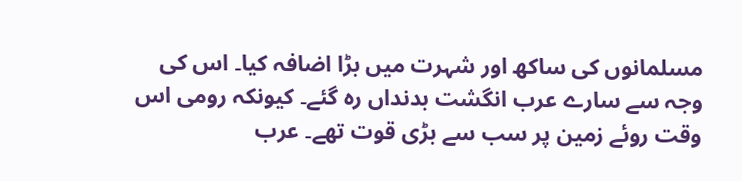مسلمانوں کی ساکھ اور شہرت میں بڑا اضافہ کیا۔ اس کی وجہ سے سارے عرب انگشت بدنداں رہ گئے۔ کیونکہ رومی اس وقت روئے زمین پر سب سے بڑی قوت تھے۔ عرب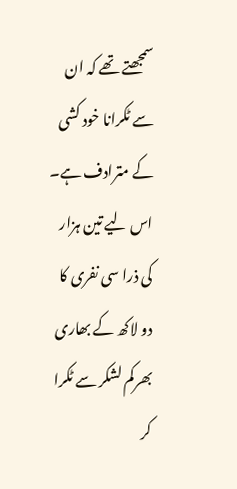سمجھتے تھے کہ ان سے ٹکرانا خود کشی کے مترادف ہے۔ اس لیے تین ہزار کی ذرا سی نفری کا دو لاکھ کے بھاری بھرکم لشکر سے ٹکرا کر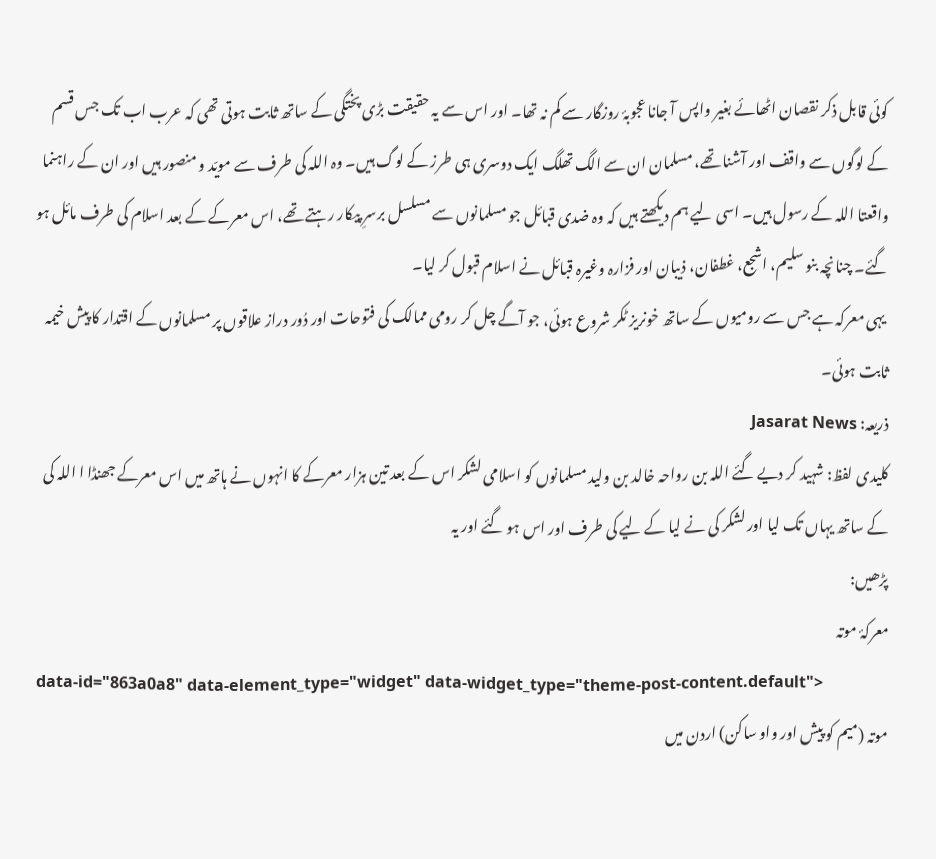کوئی قابل ذکر نقصان اٹھائے بغیر واپس آ جانا عجوبۂ روزگار سے کم نہ تھا۔ اور اس سے یہ حقیقت بڑی پختگی کے ساتھ ثابت ہوتی تھی کہ عرب اب تک جس قسم کے لوگوں سے واقف اور آشنا تھے، مسلمان ان سے الگ تھلگ ایک دوسری ہی طرز کے لوگ ہیں۔ وہ اللہ کی طرف سے مویّد و منصور ہیں اور ان کے راہنما واقعتا اللہ کے رسول ہیں۔ اسی لیے ہم دیکھتے ہیں کہ وہ ضدی قبائل جو مسلمانوں سے مسلسل برسرِ پیکار رہتے تھے، اس معرکے کے بعد اسلام کی طرف مائل ہو گئے۔ چنانچہ بنو سلیم، اشجع، غطفان، ذیبان اور فزارہ وغیرہ قبائل نے اسلام قبول کر لیا۔
 یہی معرکہ ہے جس سے رومیوں کے ساتھ خونریز ٹکر شروع ہوئی، جو آگے چل کر رومی ممالک کی فتوحات اور دُور دراز علاقوں پر مسلمانوں کے اقتدار کا پیش خیمہ ثابت ہوئی۔
ذریعہ: Jasarat News
کلیدی لفظ: شہید کر دیے گئے اللہ بن رواحہ خالد بن ولید مسلمانوں کو اسلامی لشکر اس کے بعد تین ہزار معرکے کا انہوں نے ہاتھ میں اس معرکے جھنڈا ا اللہ کی کے ساتھ یہاں تک لیا اور لشکر کی نے لیا کے لیے کی طرف اور اس ہو گئے اور یہ
پڑھیں:
معرکۂ موتہ
data-id="863a0a8" data-element_type="widget" data-widget_type="theme-post-content.default">
موتہ (میم کو پیش اور واو ساکن) اردن میں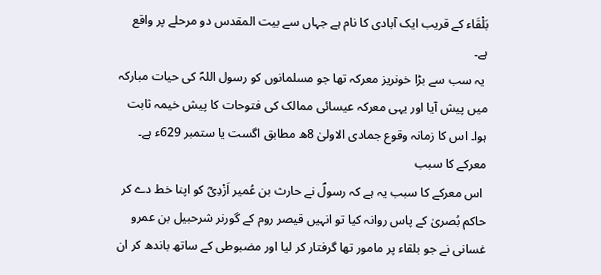بَلْقَاء کے قریب ایک آبادی کا نام ہے جہاں سے بیت المقدس دو مرحلے پر واقع ہے۔
 یہ سب سے بڑا خونریز معرکہ تھا جو مسلمانوں کو رسول اللہؐ کی حیات مبارکہ میں پیش آیا اور یہی معرکہ عیسائی ممالک کی فتوحات کا پیش خیمہ ثابت ہوا۔ اس کا زمانہ وقوع جمادی الاولیٰ 8ھ مطابق اگست یا ستمبر 629ء ہے۔
معرکے کا سبب
 اس معرکے کا سبب یہ ہے کہ رسولؐ نے حارث بن عُمیر اَزْدِیؓ کو اپنا خط دے کر حاکم بُصریٰ کے پاس روانہ کیا تو انہیں قیصر روم کے گورنر شرحبیل بن عمرو غسانی نے جو بلقاء پر مامور تھا گرفتار کر لیا اور مضبوطی کے ساتھ باندھ کر ان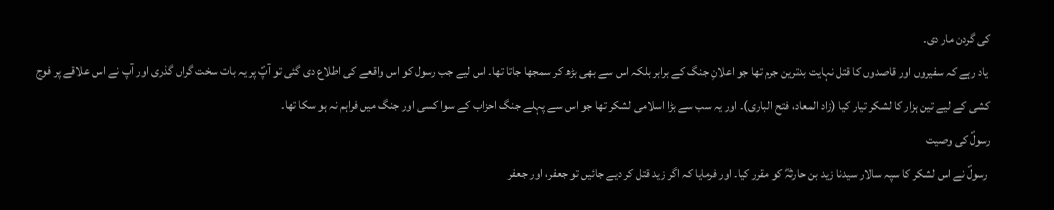کی گردن مار دی۔
 یاد رہے کہ سفیروں اور قاصدوں کا قتل نہایت بدترین جرم تھا جو اعلانِ جنگ کے برابر بلکہ اس سے بھی بڑھ کر سمجھا جاتا تھا۔ اس لیے جب رسول کو اس واقعے کی اطلاع دی گئی تو آپؐ پر یہ بات سخت گراں گذری اور آپ نے اس علاقے پر فوج کشی کے لیے تین ہزار کا لشکر تیار کیا (زاد المعاد، فتح الباری)۔ اور یہ سب سے بڑا اسلامی لشکر تھا جو اس سے پہلے جنگ احزاب کے سوا کسی اور جنگ میں فراہم نہ ہو سکا تھا۔
رسولؐ کی وصیت
 رسولؐ نے اس لشکر کا سپہ سالار سیدنا زید بن حارثہؓ کو مقرر کیا۔ اور فرمایا کہ اگر زید قتل کر دیے جائیں تو جعفر، اور جعفر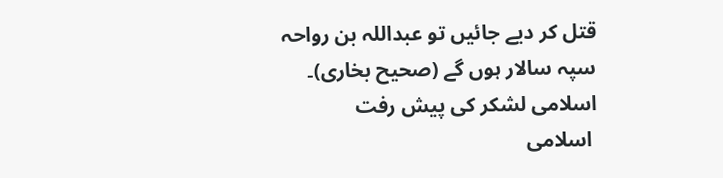قتل کر دیے جائیں تو عبداللہ بن رواحہ سپہ سالار ہوں گے (صحیح بخاری)۔
اسلامی لشکر کی پیش رفت
 اسلامی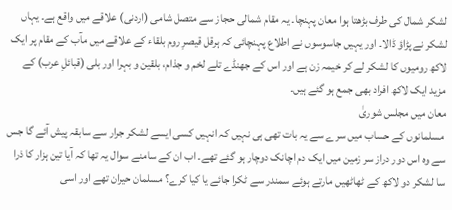لشکر شمال کی طرف بڑھتا ہوا معان پہنچا۔ یہ مقام شمالی حجاز سے متصل شامی (اردنی) علاقے میں واقع ہے۔ یہاں لشکر نے پڑاؤ ڈالا۔ اور یہیں جاسوسوں نے اطلاع پہنچائی کہ ہرقل قیصرِ روم بلقاء کے علاقے میں مآب کے مقام پر ایک لاکھ رومیوں کا لشکر لے کر خیمہ زن ہے اور اس کے جھنڈے تلے لخم و جذام، بلقین و بہرا اور بلی (قبائلِ عرب) کے مزید ایک لاکھ افراد بھی جمع ہو گئے ہیں۔
معان میں مجلس شوریٰ
 مسلمانوں کے حساب میں سرے سے یہ بات تھی ہی نہیں کہ انہیں کسی ایسے لشکر جرار سے سابقہ پیش آئے گا جس سے وہ اس دور دراز سر زمین میں ایک دم اچانک دوچار ہو گئے تھے۔ اب ان کے سامنے سوال یہ تھا کہ آیا تین ہزار کا ذرا سا لشکر دو لاکھ کے ٹھاٹھیں مارتے ہوئے سمندر سے ٹکرا جائے یا کیا کرے؟ مسلمان حیران تھے اور اسی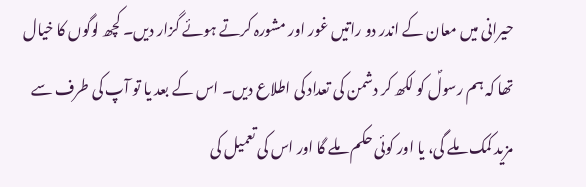حیرانی میں معان کے اندر دو راتیں غور اور مشورہ کرتے ہوئے گزار دیں۔ کچھ لوگوں کا خیال تھا کہ ہم رسولؐ کو لکھ کر دشمن کی تعداد کی اطلاع دیں۔ اس کے بعد یا تو آپ کی طرف سے مزید کمک ملے گی، یا اور کوئی حکم ملے گا اور اس کی تعمیل کی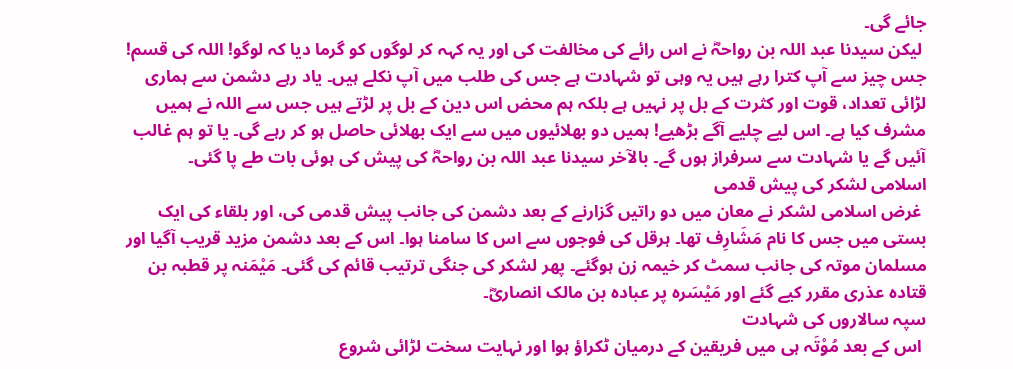جائے گی۔
 لیکن سیدنا عبد اللہ بن رواحہؓ نے اس رائے کی مخالفت کی اور یہ کہہ کر لوگوں کو گرما دیا کہ لوگو! اللہ کی قسم! جس چیز سے آپ کترا رہے ہیں یہ وہی تو شہادت ہے جس کی طلب میں آپ نکلے ہیں۔ یاد رہے دشمن سے ہماری لڑائی تعداد، قوت اور کثرت کے بل پر نہیں ہے بلکہ ہم محض اس دین کے بل پر لڑتے ہیں جس سے اللہ نے ہمیں مشرف کیا ہے۔ اس لیے چلیے آگے بڑھیے! ہمیں دو بھلائیوں میں سے ایک بھلائی حاصل ہو کر رہے گی۔ یا تو ہم غالب آئیں گے یا شہادت سے سرفراز ہوں گے۔ بالآخر سیدنا عبد اللہ بن رواحہؓ کی پیش کی ہوئی بات طے پا گئی۔
اسلامی لشکر کی پیش قدمی
 غرض اسلامی لشکر نے معان میں دو راتیں گزارنے کے بعد دشمن کی جانب پیش قدمی کی، اور بلقاء کی ایک بستی میں جس کا نام مَشَارِف تھا۔ ہرقل کی فوجوں سے اس کا سامنا ہوا۔ اس کے بعد دشمن مزید قریب آگیا اور مسلمان موتہ کی جانب سمٹ کر خیمہ زن ہوگئے۔ پھر لشکر کی جنگی ترتیب قائم کی گئی۔ مَیْمَنہ پر قطبہ بن قتادہ عذری مقرر کیے گئے اور مَیْسَرہ پر عبادہ بن مالک انصاریؓ۔
سپہ سالاروں کی شہادت
 اس کے بعد مُوْتَہ ہی میں فریقین کے درمیان ٹکراؤ ہوا اور نہایت سخت لڑائی شروع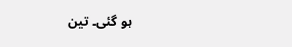ہو گئی۔ تین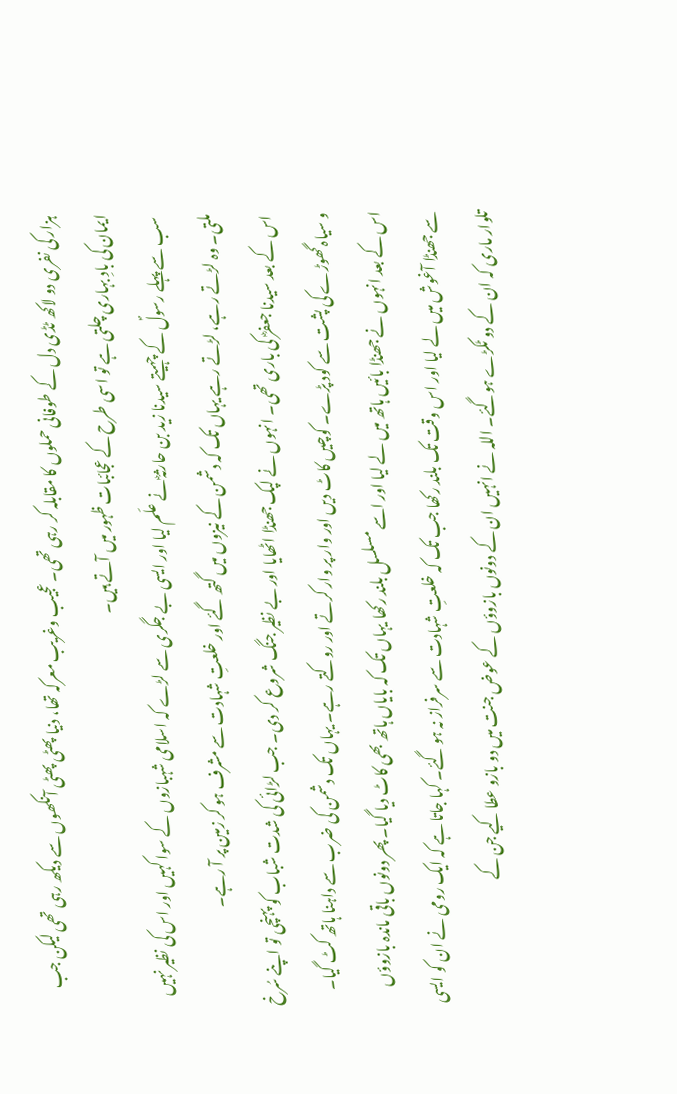ہزار کی نفری دو لاکھ ٹڈی دل کے طوفانی حملوں کا مقابلہ کر رہی تھی۔ عجیب وغریب معرکہ تھا، دنیا پھٹی پھٹی آنکھوں سے دیکھ رہی تھی لیکن جب ایمان کی بادِ بہاری چلتی ہے تو اسی طرح کے عجائبات ظہور میں آتے ہیں۔
 سب سے پہلے رسولؐ کے چہیتے سیدنا زید بن حارثہؓ نے علَم لیا اور ایسی بے جگری سے لڑے کہ اسلامی شہبازوں کے سوا کہیں اور اس کی نظیر نہیں ملتی۔ وہ لڑتے رہے، لڑتے رہے یہاں تک کہ دشمن کے نیزوں میں گتھ گئے اور خلعتِ شہادت سے مشرف ہو کر زمین پر آ رہے۔
 اس کے بعد سیدنا جعفرؓ کی باری تھی۔ انہوں نے لپک جھنڈا اٹھایا اور بے نظیر جنگ شروع کر دی۔ جب لڑائی کی شدت شباب کو پہنچی تو اپنے سُرخ و سیاہ گھوڑے کی پشت سے کود پڑے۔ کوچیں کاٹ دیں اور وار پر وار کرتے اور روکتے رہے۔ یہاں تک دشمن کی ضرب سے داہنا ہاتھ کٹ گیا۔ اس کے بعد انہوں نے جھنڈا بائیں ہاتھ میں لے لیا اور اسے مسلسل بلند رکھا یہاں تک کہ بایاں ہاتھ بھی کاٹ دیا گیا۔ پھر دونوں باقی ماندہ بازوؤں سے جھنڈا آغوش میں لے لیا اور اس وقت تک بلند رکھا جب تک کہ خلعتِ شہادت سے سرفراز نہ ہو گئے۔ کہا جاتا ہے کہ ایک رومی نے ان کو ایسی تلوار ماری کہ ان کے دو ٹکڑے ہوگئے۔ اللہ نے انہیں ان کے دونوں بازوؤں کے عوض جنت میں دو بازو عطا کیے جن کے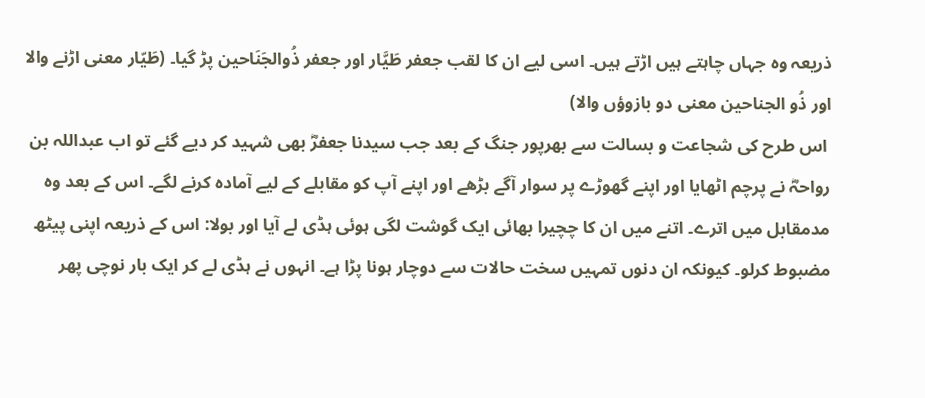ذریعہ وہ جہاں چاہتے ہیں اڑتے ہیں۔ اسی لیے ان کا لقب جعفر طَیَّار اور جعفر ذُوالجَنَاحین پڑ گیا۔ (طَیّار معنی اڑنے والا اور ذُو الجناحین معنی دو بازوؤں والا)
 اس طرح کی شجاعت و بسالت سے بھرپور جنگ کے بعد جب سیدنا جعفرؓ بھی شہید کر دیے گئے تو اب عبداللہ بن رواحہؓ نے پرچم اٹھایا اور اپنے گھوڑے پر سوار آگے بڑھے اور اپنے آپ کو مقابلے کے لیے آمادہ کرنے لگے۔ اس کے بعد وہ مدمقابل میں اترے۔ اتنے میں ان کا چچیرا بھائی ایک گوشت لگی ہوئی ہڈی لے آیا اور بولا: اس کے ذریعہ اپنی پیٹھ مضبوط کرلو۔ کیونکہ ان دنوں تمہیں سخت حالات سے دوچار ہونا پڑا ہے۔ انہوں نے ہڈی لے کر ایک بار نوچی پھر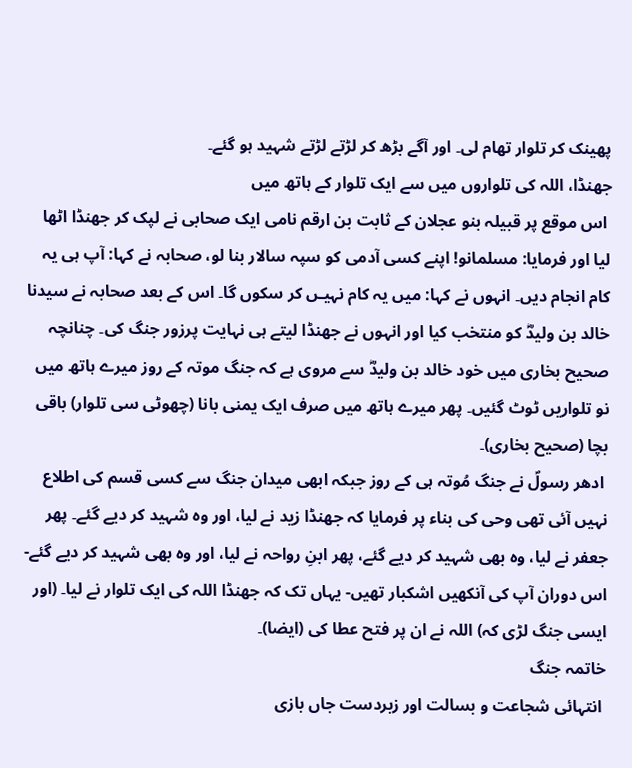پھینک کر تلوار تھام لی۔ اور آگے بڑھ کر لڑتے لڑتے شہید ہو گئے۔
جھنڈا، اللہ کی تلواروں میں سے ایک تلوار کے ہاتھ میں
 اس موقع پر قبیلہ بنو عجلان کے ثابت بن ارقم نامی ایک صحابی نے لپک کر جھنڈا اٹھا لیا اور فرمایا: مسلمانو! اپنے کسی آدمی کو سپہ سالار بنا لو، صحابہ نے کہا: آپ ہی یہ کام انجام دیں۔ انہوں نے کہا: میں یہ کام نہیـں کر سکوں گا۔ اس کے بعد صحابہ نے سیدنا خالد بن ولیدؓ کو منتخب کیا اور انہوں نے جھنڈا لیتے ہی نہایت پرزور جنگ کی۔ چنانچہ صحیح بخاری میں خود خالد بن ولیدؓ سے مروی ہے کہ جنگ موتہ کے روز میرے ہاتھ میں نو تلواریں ٹوٹ گئیں۔ پھر میرے ہاتھ میں صرف ایک یمنی بانا (چھوٹی سی تلوار) باقی بچا (صحیح بخاری)۔
 ادھر رسولؐ نے جنگ مُوتہ ہی کے روز جبکہ ابھی میدان جنگ سے کسی قسم کی اطلاع نہیں آئی تھی وحی کی بناء پر فرمایا کہ جھنڈا زید نے لیا، اور وہ شہید کر دیے گئے۔ پھر جعفر نے لیا، وہ بھی شہید کر دیے گئے، پھر ابنِ رواحہ نے لیا، اور وہ بھی شہید کر دیے گئے- اس دوران آپ کی آنکھیں اشکبار تھیں- یہاں تک کہ جھنڈا اللہ کی ایک تلوار نے لیا۔ (اور ایسی جنگ لڑی کہ) اللہ نے ان پر فتح عطا کی (ایضا)۔
خاتمہ جنگ
 انتہائی شجاعت و بسالت اور زبردست جاں بازی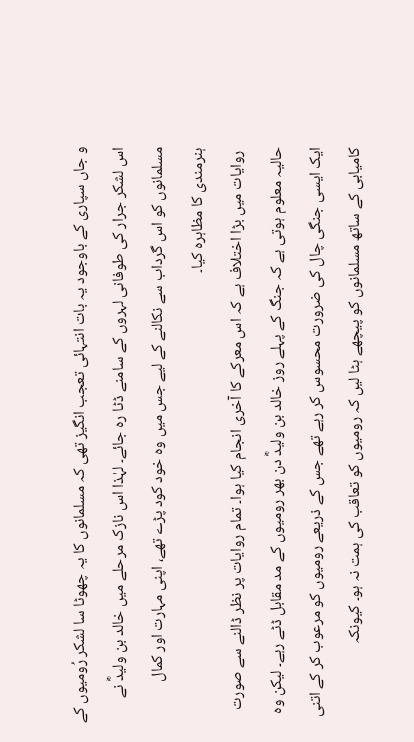و جاں سپاری کے باوجود یہ بات انتہائی تعجب انگیز تھی کہ مسلمانوں کا یہ چھوٹا سا لشکر رُومیوں کے اس لشکر جرار کی طوفانی لہروں کے سامنے ڈٹا رہ جائے۔ لہٰذا اس نازک مرحلے میں خالد بن ولیدؓ نے مسلمانوں کو اس گرداب سے نکالنے کے لیے جس میں وہ خود کود پڑے تھے، اپنی مہارت اور کمال ہنرمندی کا مظاہرہ کیا۔
 روایات میں بڑا اختلاف ہے کہ اس معرکے کا آخری انجام کیا ہوا۔ تمام روایات پر نظر ڈالنے سے صورت حالیہ معلوم ہوتی ہے کہ جنگ کے پہلے روز خالد بن ولیدؓ دن بھر رومیوں کے مد مقابل ڈٹے رہے۔ لیکن وہ ایک ایسی جنگی چال کی ضرورت محسوس کر رہے تھے جس کے ذریعے رومیوں کو مرعوب کر کے اتنی کامیابی کے ساتھ مسلمانوں کو پیچھے ہٹا لیں کہ رومیوں کو تعاقب کی ہمت نہ ہو۔ کیونکہ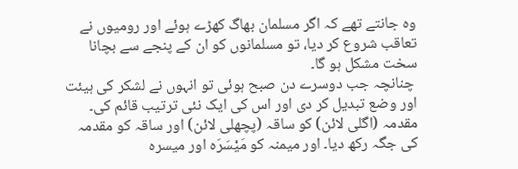وہ جانتے تھے کہ اگر مسلمان بھاگ کھڑے ہوئے اور رومیوں نے تعاقب شروع کر دیا، تو مسلمانوں کو ان کے پنجے سے بچانا سخت مشکل ہو گا۔
 چنانچہ جب دوسرے دن صبح ہوئی تو انہوں نے لشکر کی ہیئت اور وضع تبدیل کر دی اور اس کی ایک نئی ترتیب قائم کی۔ مقدمہ (اگلی لائن) کو ساقہ (پچھلی لائن) اور ساقہ کو مقدمہ کی جگہ رکھ دیا۔ اور میمنہ کو مَیْسَرَہ اور میسرہ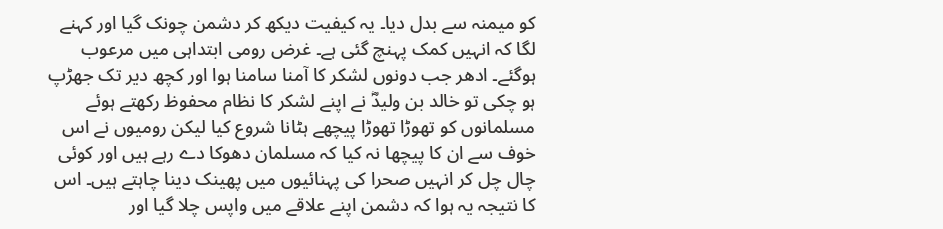کو میمنہ سے بدل دیا۔ یہ کیفیت دیکھ کر دشمن چونک گیا اور کہنے لگا کہ انہیں کمک پہنچ گئی ہے۔ غرض رومی ابتداہی میں مرعوب ہوگئے۔ ادھر جب دونوں لشکر کا آمنا سامنا ہوا اور کچھ دیر تک جھڑپ ہو چکی تو خالد بن ولیدؓ نے اپنے لشکر کا نظام محفوظ رکھتے ہوئے مسلمانوں کو تھوڑا تھوڑا پیچھے ہٹانا شروع کیا لیکن رومیوں نے اس خوف سے ان کا پیچھا نہ کیا کہ مسلمان دھوکا دے رہے ہیں اور کوئی چال چل کر انہیں صحرا کی پہنائیوں میں پھینک دینا چاہتے ہیں۔ اس کا نتیجہ یہ ہوا کہ دشمن اپنے علاقے میں واپس چلا گیا اور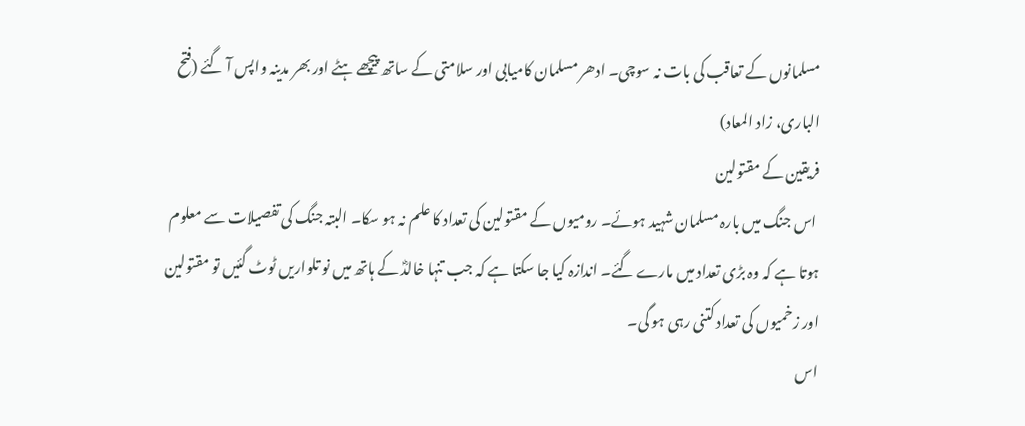مسلمانوں کے تعاقب کی بات نہ سوچی۔ ادھر مسلمان کامیابی اور سلامتی کے ساتھ پیچھے ہٹے اور بھر مدینہ واپس آ گئے (فتح الباری، زاد المعاد)
فریقین کے مقتولین
 اس جنگ میں بارہ مسلمان شہید ہوئے۔ رومیوں کے مقتولین کی تعداد کا علم نہ ہو سکا۔ البتہ جنگ کی تفصیلات سے معلوم ہوتا ہے کہ وہ بڑی تعداد میں مارے گئے۔ اندازہ کیا جا سکتا ہے کہ جب تنہا خالدؓ کے ہاتھ میں نو تلواریں ٹوٹ گئیں تو مقتولین اور زخمیوں کی تعداد کتنی رہی ہو گی۔
اس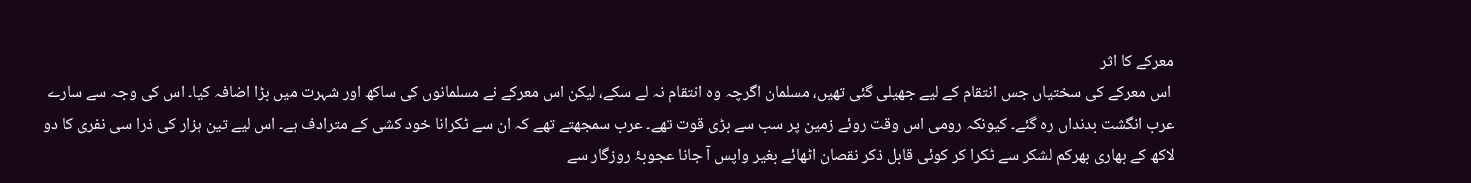معرکے کا اثر
 اس معرکے کی سختیاں جس انتقام کے لیے جھیلی گئی تھیں، مسلمان اگرچہ وہ انتقام نہ لے سکے، لیکن اس معرکے نے مسلمانوں کی ساکھ اور شہرت میں بڑا اضافہ کیا۔ اس کی وجہ سے سارے عرب انگشت بدنداں رہ گئے۔ کیونکہ رومی اس وقت روئے زمین پر سب سے بڑی قوت تھے۔ عرب سمجھتے تھے کہ ان سے ٹکرانا خود کشی کے مترادف ہے۔ اس لیے تین ہزار کی ذرا سی نفری کا دو لاکھ کے بھاری بھرکم لشکر سے ٹکرا کر کوئی قابل ذکر نقصان اٹھائے بغیر واپس آ جانا عجوبۂ روزگار سے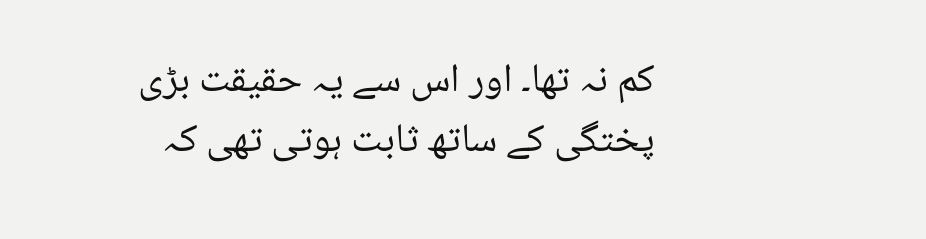کم نہ تھا۔ اور اس سے یہ حقیقت بڑی پختگی کے ساتھ ثابت ہوتی تھی کہ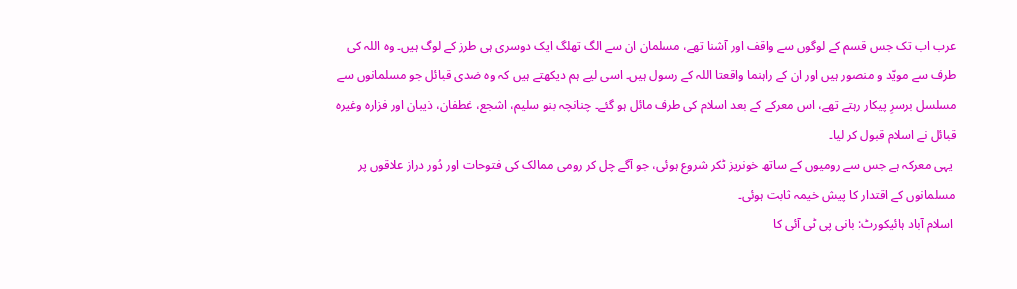عرب اب تک جس قسم کے لوگوں سے واقف اور آشنا تھے، مسلمان ان سے الگ تھلگ ایک دوسری ہی طرز کے لوگ ہیں۔ وہ اللہ کی طرف سے مویّد و منصور ہیں اور ان کے راہنما واقعتا اللہ کے رسول ہیں۔ اسی لیے ہم دیکھتے ہیں کہ وہ ضدی قبائل جو مسلمانوں سے مسلسل برسرِ پیکار رہتے تھے، اس معرکے کے بعد اسلام کی طرف مائل ہو گئے۔ چنانچہ بنو سلیم، اشجع، غطفان، ذیبان اور فزارہ وغیرہ قبائل نے اسلام قبول کر لیا۔
 یہی معرکہ ہے جس سے رومیوں کے ساتھ خونریز ٹکر شروع ہوئی، جو آگے چل کر رومی ممالک کی فتوحات اور دُور دراز علاقوں پر مسلمانوں کے اقتدار کا پیش خیمہ ثابت ہوئی۔
 اسلام آباد ہائیکورٹ: بانی پی ٹی آئی کا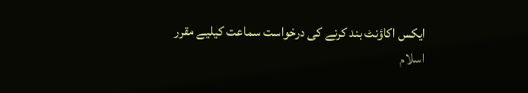ایکس اکاؤنٹ بند کرنے کی درخواست سماعت کیلیے مقرر
اسلام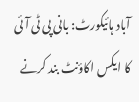آباد ہائیکورٹ: بانی پی ٹی آئی کا ایکس اکاؤنٹ بند کرنے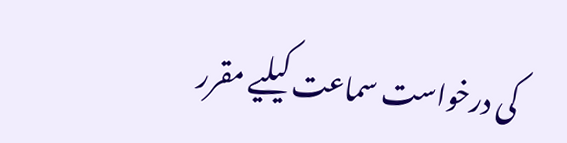کی درخواست سماعت کیلیے مقرر